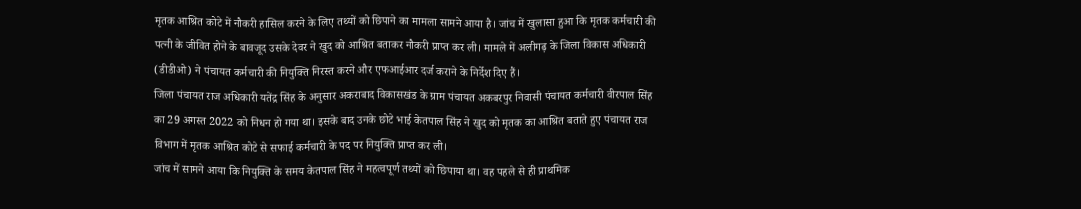मृतक आश्रित कोटे में नौकरी हासिल करने के लिए तथ्यों को छिपाने का मामला सामने आया है। जांच में खुलासा हुआ कि मृतक कर्मचारी की पत्नी के जीवित होने के बावजूद उसके देवर ने खुद को आश्रित बताकर नौकरी प्राप्त कर ली। मामले में अलीगढ़ के जिला विकास अधिकारी (डीडीओ) ने पंचायत कर्मचारी की नियुक्ति निरस्त करने और एफआईआर दर्ज कराने के निर्देश दिए हैं।
जिला पंचायत राज अधिकारी यतेंद्र सिंह के अनुसार अकराबाद विकासखंड के ग्राम पंचायत अकबरपुर निवासी पंचायत कर्मचारी वीरपाल सिंह का 29 अगस्त 2022 को निधन हो गया था। इसके बाद उनके छोटे भाई केतपाल सिंह ने खुद को मृतक का आश्रित बताते हुए पंचायत राज विभाग में मृतक आश्रित कोटे से सफाई कर्मचारी के पद पर नियुक्ति प्राप्त कर ली।
जांच में सामने आया कि नियुक्ति के समय केतपाल सिंह ने महत्वपूर्ण तथ्यों को छिपाया था। वह पहले से ही प्राथमिक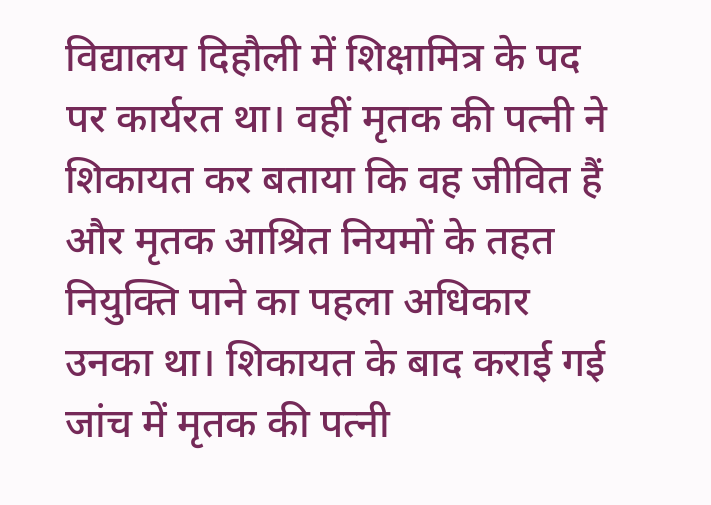विद्यालय दिहौली में शिक्षामित्र के पद पर कार्यरत था। वहीं मृतक की पत्नी ने शिकायत कर बताया कि वह जीवित हैं और मृतक आश्रित नियमों के तहत नियुक्ति पाने का पहला अधिकार उनका था। शिकायत के बाद कराई गई जांच में मृतक की पत्नी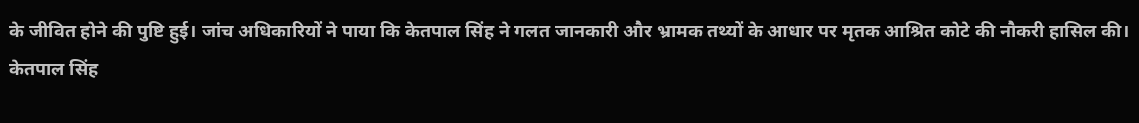के जीवित होने की पुष्टि हुई। जांच अधिकारियों ने पाया कि केतपाल सिंह ने गलत जानकारी और भ्रामक तथ्यों के आधार पर मृतक आश्रित कोटे की नौकरी हासिल की।
केतपाल सिंह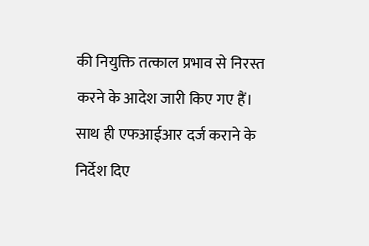की नियुक्ति तत्काल प्रभाव से निरस्त करने के आदेश जारी किए गए हैं। साथ ही एफआईआर दर्ज कराने के निर्देश दिए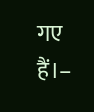गए हैं।–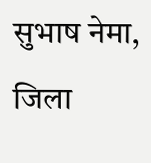सुभाष नेमा, जिला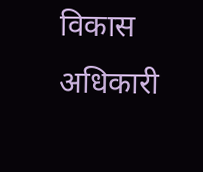विकास अधिकारी